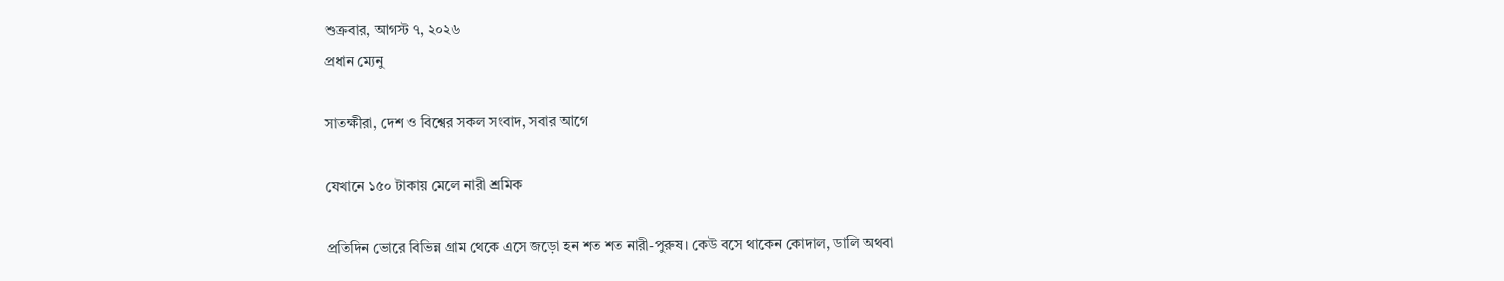শুক্রবার, আগস্ট ৭, ২০২৬
প্রধান ম্যেনু

সাতক্ষীরা, দেশ ও বিশ্বের সকল সংবাদ, সবার আগে

যেখানে ১৫০ টাকায় মেলে নারী শ্রমিক

প্রতিদিন ভোরে বিভিন্ন গ্রাম থেকে এসে জড়ো হন শত শত নারী-পুরুষ। কেউ বসে থাকেন কোদাল, ডালি অথবা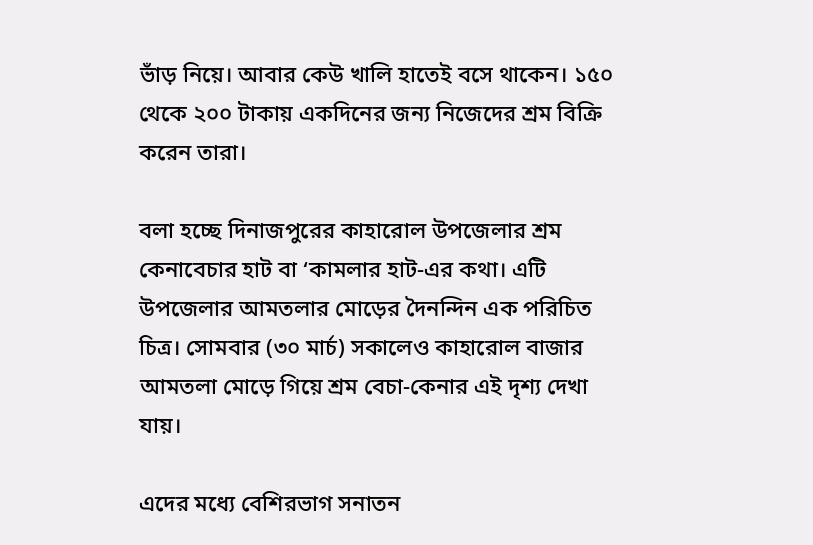ভাঁড় নিয়ে। আবার কেউ খালি হাতেই বসে থাকেন। ১৫০ থেকে ২০০ টাকায় একদিনের জন্য নিজেদের শ্রম বিক্রি করেন তারা।

বলা হচ্ছে দিনাজপুরের কাহারোল উপজেলার শ্রম কেনাবেচার হাট বা ‘কামলার হাট-এর কথা। এটি উপজেলার আমতলার মোড়ের দৈনন্দিন এক পরিচিত চিত্র। সোমবার (৩০ মার্চ) সকালেও কাহারোল বাজার আমতলা মোড়ে গিয়ে শ্রম বেচা-কেনার এই দৃশ্য দেখা যায়।

এদের মধ্যে বেশিরভাগ সনাতন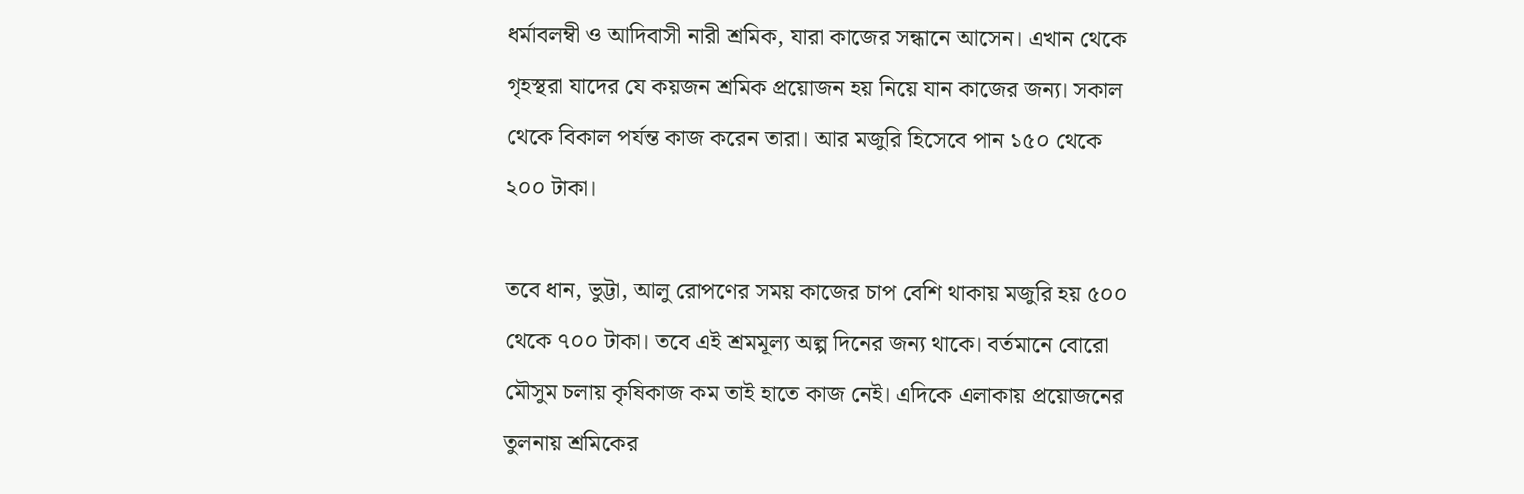ধর্মাবলম্বী ও আদিবাসী নারী শ্রমিক, যারা কাজের সন্ধানে আসেন। এখান থেকে গৃহস্থরা যাদের যে কয়জন শ্রমিক প্রয়োজন হয় নিয়ে যান কাজের জন্য। সকাল থেকে বিকাল পর্যন্ত কাজ করেন তারা। আর মজুরি হিসেবে পান ১৫০ থেকে ২০০ টাকা।

তবে ধান, ভুট্টা, আলু রোপণের সময় কাজের চাপ বেশি থাকায় মজুরি হয় ৫০০ থেকে ৭০০ টাকা। তবে এই শ্রমমূল্য অল্প দিনের জন্য থাকে। বর্তমানে বোরো মৌসুম চলায় কৃষিকাজ কম তাই হাতে কাজ নেই। এদিকে এলাকায় প্রয়োজনের তুলনায় শ্রমিকের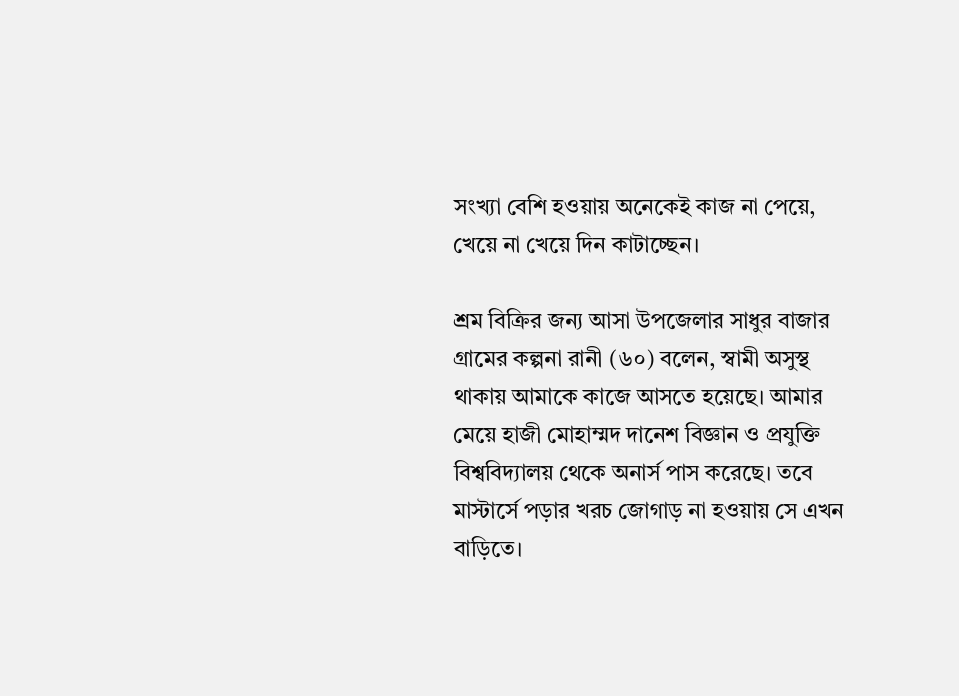সংখ্যা বেশি হওয়ায় অনেকেই কাজ না পেয়ে, খেয়ে না খেয়ে দিন কাটাচ্ছেন।

শ্রম বিক্রির জন্য আসা উপজেলার সাধুর বাজার গ্রামের কল্পনা রানী (৬০) বলেন, স্বামী অসুস্থ থাকায় আমাকে কাজে আসতে হয়েছে। আমার মেয়ে হাজী মোহাম্মদ দানেশ বিজ্ঞান ও প্রযুক্তি বিশ্ববিদ্যালয় থেকে অনার্স পাস করেছে। তবে মাস্টার্সে পড়ার খরচ জোগাড় না হওয়ায় সে এখন বাড়িতে।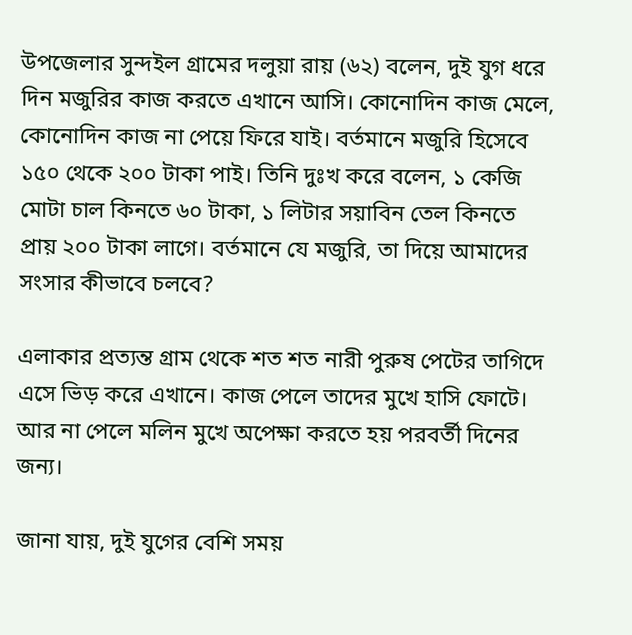উপজেলার সুন্দইল গ্রামের দলুয়া রায় (৬২) বলেন, দুই যুগ ধরে দিন মজুরির কাজ করতে এখানে আসি। কোনোদিন কাজ মেলে, কোনোদিন কাজ না পেয়ে ফিরে যাই। বর্তমানে মজুরি হিসেবে ১৫০ থেকে ২০০ টাকা পাই। তিনি দুঃখ করে বলেন, ১ কেজি মোটা চাল কিনতে ৬০ টাকা, ১ লিটার সয়াবিন তেল কিনতে প্রায় ২০০ টাকা লাগে। বর্তমানে যে মজুরি, তা দিয়ে আমাদের সংসার কীভাবে চলবে?

এলাকার প্রত্যন্ত গ্রাম থেকে শত শত নারী পুরুষ পেটের তাগিদে এসে ভিড় করে এখানে। কাজ পেলে তাদের মুখে হাসি ফোটে। আর না পেলে মলিন মুখে অপেক্ষা করতে হয় পরবর্তী দিনের জন্য।

জানা যায়, দুই যুগের বেশি সময়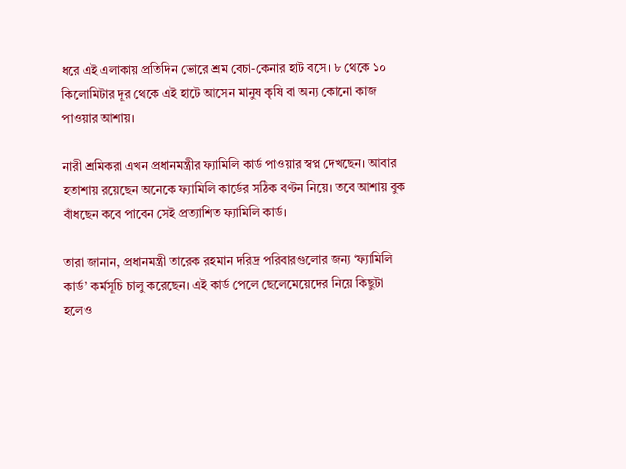ধরে এই এলাকায় প্রতিদিন ভোরে শ্রম বেচা-কেনার হাট বসে। ৮ থেকে ১০ কিলোমিটার দূর থেকে এই হাটে আসেন মানুষ কৃষি বা অন্য কোনো কাজ পাওয়ার আশায়।

নারী শ্রমিকরা এখন প্রধানমন্ত্রীর ফ্যামিলি কার্ড পাওয়ার স্বপ্ন দেখছেন। আবার হতাশায় রয়েছেন অনেকে ফ্যামিলি কার্ডের সঠিক বণ্টন নিয়ে। তবে আশায় বুক বাঁধছেন কবে পাবেন সেই প্রত্যাশিত ফ্যামিলি কার্ড।

তারা জানান, প্রধানমন্ত্রী তারেক রহমান দরিদ্র পরিবারগুলোর জন্য ‘ফ্যামিলি কার্ড’ কর্মসূচি চালু করেছেন। এই কার্ড পেলে ছেলেমেয়েদের নিয়ে কিছুটা হলেও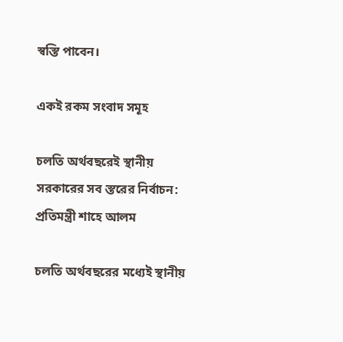স্বস্তি পাবেন।

একই রকম সংবাদ সমূহ

চলতি অর্থবছরেই স্থানীয় সরকারের সব স্তরের নির্বাচন: প্রতিমন্ত্রী শাহে আলম

চলতি অর্থবছরের মধ্যেই স্থানীয়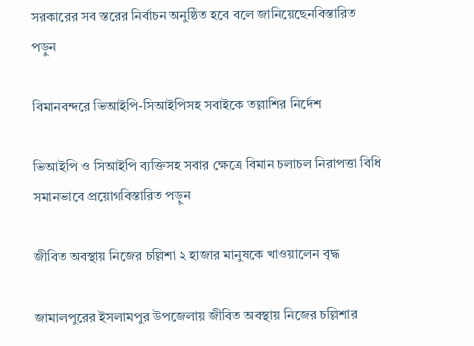সরকারের সব স্তরের নির্বাচন অনুষ্ঠিত হবে বলে জানিয়েছেনবিস্তারিত পড়ুন

বিমানবন্দরে ভিআইপি-সিআইপিসহ সবাইকে তল্লাশির নির্দেশ

ভিআইপি ও সিআইপি ব্যক্তিসহ সবার ক্ষেত্রে বিমান চলাচল নিরাপত্তা বিধি সমানভাবে প্রয়োগবিস্তারিত পড়ুন

জীবিত অবস্থায় নিজের চল্লিশা ২ হাজার মানুষকে খাওয়ালেন বৃদ্ধ

জামালপুরের ইসলামপুর উপজেলায় জীবিত অবস্থায় নিজের চল্লিশার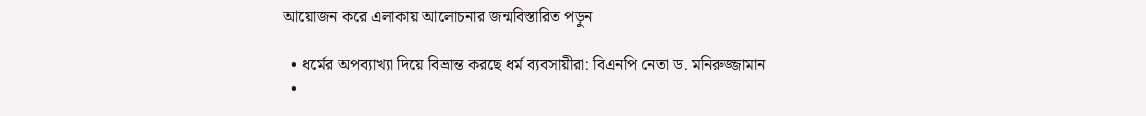আয়োজন করে এলাকায় আলোচনার জন্মবিস্তারিত পড়ুন

  • ধর্মের অপব্যাখ্যা দিয়ে বিভ্রান্ত করছে ধর্ম ব্যবসায়ীরা: বিএনপি নেতা ড. মনিরুজ্জামান
  •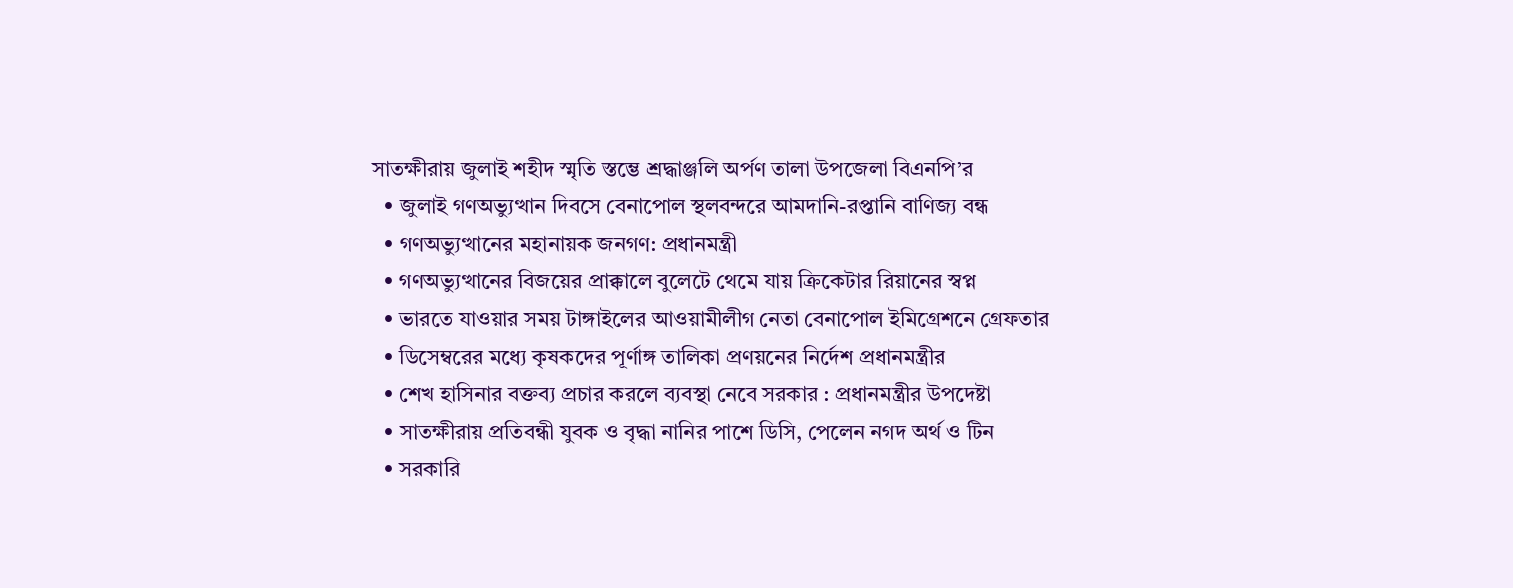সাতক্ষীরায় জুলাই শহীদ স্মৃতি স্তম্ভে শ্রদ্ধাঞ্জলি অর্পণ তালা উপজেলা বিএনপি’র
  • জুলাই গণঅভ্যুত্থান দিবসে বেনাপোল স্থলবন্দরে আমদানি-রপ্তানি বাণিজ্য বন্ধ
  • গণঅভ্যুত্থানের মহানায়ক জনগণ: প্রধানমন্ত্রী
  • গণঅভ্যুত্থানের বিজয়ের প্রাক্কালে বুলেটে থেমে যায় ক্রিকেটার রিয়ানের স্বপ্ন
  • ভারতে যাওয়ার সময় টাঙ্গাইলের আওয়ামীলীগ নেতা বেনাপোল ইমিগ্রেশনে গ্রেফতার
  • ডিসেম্বরের মধ্যে কৃষকদের পূর্ণাঙ্গ তালিকা প্রণয়নের নির্দেশ প্রধানমন্ত্রীর
  • শেখ হাসিনার বক্তব্য প্রচার করলে ব্যবস্থা নেবে সরকার : প্রধানমন্ত্রীর উপদেষ্টা
  • সাতক্ষীরায় প্রতিবন্ধী যুবক ও বৃদ্ধা নানির পাশে ডিসি, পেলেন নগদ অর্থ ও টিন
  • সরকারি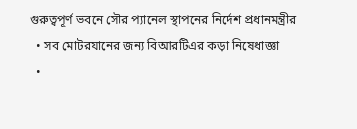গুরুত্বপূর্ণ ভবনে সৌর প্যানেল স্থাপনের নির্দেশ প্রধানমন্ত্রীর
  • সব মোটরযানের জন্য বিআরটিএর কড়া নিষেধাজ্ঞা
  •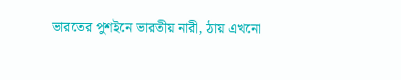ভারতের পুশইনে ভারতীয় নারী, ঠায় এখনো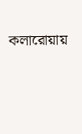কলারোয়ায়